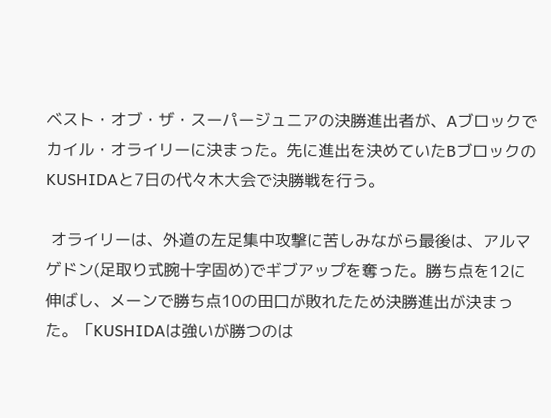ベスト・オブ・ザ・スーパージュニアの決勝進出者が、Aブロックでカイル・オライリーに決まった。先に進出を決めていたBブロックのKUSHIDAと7日の代々木大会で決勝戦を行う。

 オライリーは、外道の左足集中攻撃に苦しみながら最後は、アルマゲドン(足取り式腕十字固め)でギブアップを奪った。勝ち点を12に伸ばし、メーンで勝ち点10の田口が敗れたため決勝進出が決まった。「KUSHIDAは強いが勝つのは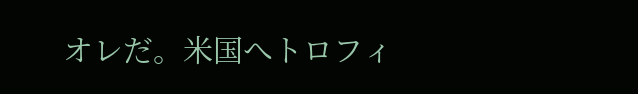オレだ。米国へトロフィ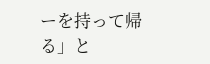ーを持って帰る」と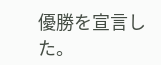優勝を宣言した。